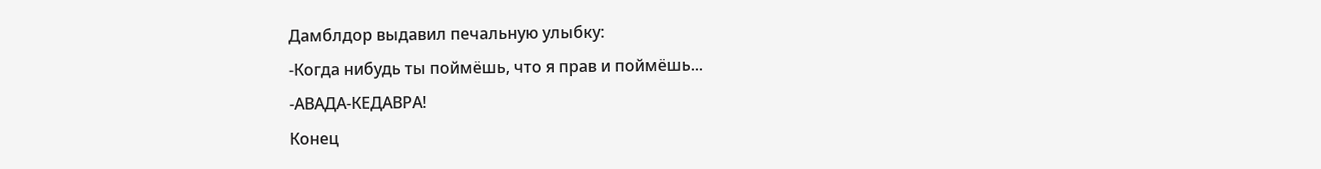Дамблдор выдавил печальную улыбку:
-Когда нибудь ты поймёшь, что я прав и поймёшь...
-АВАДА-КЕДАВРА!
Конец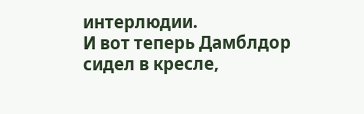интерлюдии.
И вот теперь Дамблдор сидел в кресле,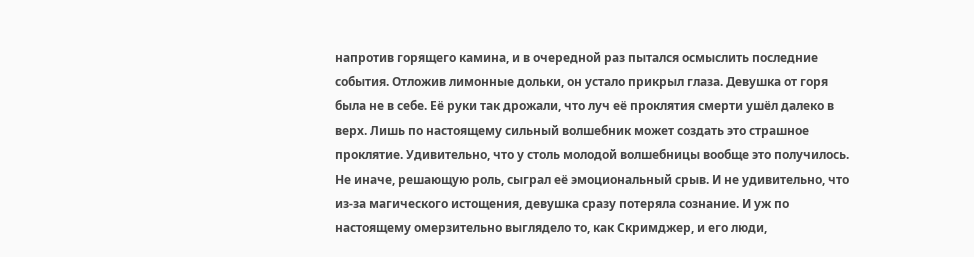напротив горящего камина, и в очередной раз пытался осмыслить последние события. Отложив лимонные дольки, он устало прикрыл глаза. Девушка от горя была не в себе. Её руки так дрожали, что луч её проклятия смерти ушёл далеко в верх. Лишь по настоящему сильный волшебник может создать это страшное проклятие. Удивительно, что у столь молодой волшебницы вообще это получилось. Не иначе, решающую роль, сыграл её эмоциональный срыв. И не удивительно, что из-за магического истощения, девушка сразу потеряла сознание. И уж по настоящему омерзительно выглядело то, как Скримджер, и его люди,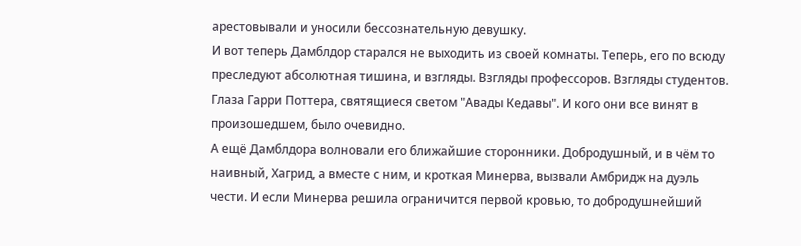арестовывали и уносили бессознательную девушку.
И вот теперь Дамблдор старался не выходить из своей комнаты. Теперь, его по всюду преследуют абсолютная тишина, и взгляды. Взгляды профессоров. Взгляды студентов. Глаза Гарри Поттера, святящиеся светом "Авады Кедавы". И кого они все винят в произошедшем, было очевидно.
А ещё Дамблдора волновали его ближайшие сторонники. Добродушный, и в чём то наивный, Хагрид, а вместе с ним, и кроткая Минерва, вызвали Амбридж на дуэль чести. И если Минерва решила ограничится первой кровью, то добродушнейший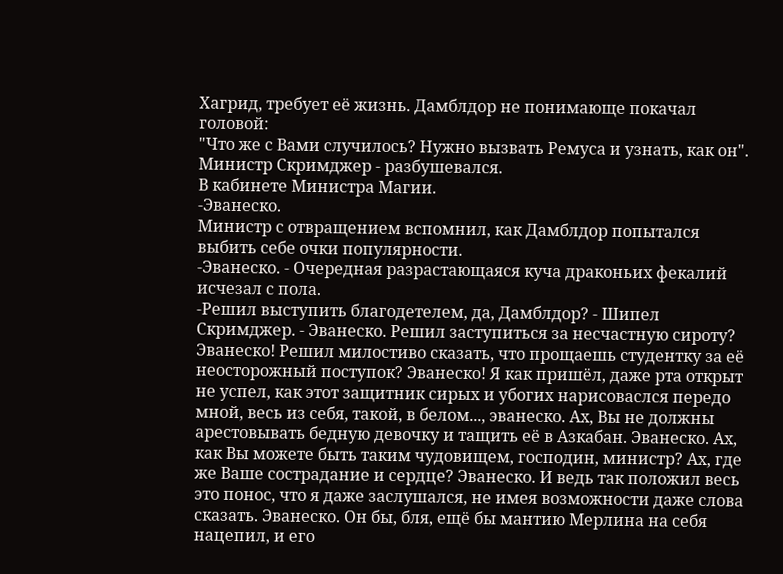Хагрид, требует её жизнь. Дамблдор не понимающе покачал головой:
"Что же с Вами случилось? Нужно вызвать Ремуса и узнать, как он".
Министр Скримджер - разбушевался.
В кабинете Министра Магии.
-Эванеско.
Министр с отвращением вспомнил, как Дамблдор попытался выбить себе очки популярности.
-Эванеско. - Очередная разрастающаяся куча драконьих фекалий исчезал с пола.
-Решил выступить благодетелем, да, Дамблдор? - Шипел Скримджер. - Эванеско. Решил заступиться за несчастную сироту? Эванеско! Решил милостиво сказать, что прощаешь студентку за её неосторожный поступок? Эванеско! Я как пришёл, даже рта открыт не успел, как этот защитник сирых и убогих нарисоваслся передо мной, весь из себя, такой, в белом..., эванеско. Ах, Вы не должны арестовывать бедную девочку и тащить её в Азкабан. Эванеско. Ах, как Вы можете быть таким чудовищем, господин, министр? Ах, где же Ваше сострадание и сердце? Эванеско. И ведь так положил весь это понос, что я даже заслушался, не имея возможности даже слова сказать. Эванеско. Он бы, бля, ещё бы мантию Мерлина на себя нацепил, и его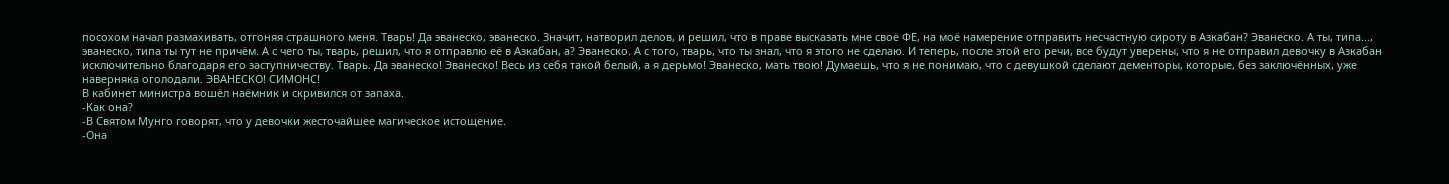посохом начал размахивать, отгоняя страшного меня. Тварь! Да эванеско, эванеско. Значит, натворил делов, и решил, что в праве высказать мне своё ФЕ, на моё намерение отправить несчастную сироту в Азкабан? Эванеско. А ты, типа..., эванеско, типа ты тут не причём. А с чего ты, тварь, решил, что я отправлю её в Азкабан, а? Эванеско. А с того, тварь, что ты знал, что я этого не сделаю. И теперь, после этой его речи, все будут уверены, что я не отправил девочку в Азкабан исключительно благодаря его заступничеству. Тварь. Да эванеско! Эванеско! Весь из себя такой белый, а я дерьмо! Эванеско, мать твою! Думаешь, что я не понимаю, что с девушкой сделают дементоры, которые, без заключённых, уже наверняка оголодали. ЭВАНЕСКО! СИМОНС!
В кабинет министра вошёл наёмник и скривился от запаха.
-Как она?
-В Святом Мунго говорят, что у девочки жесточайшее магическое истощение.
-Она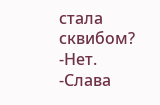стала сквибом?
-Нет.
-Слава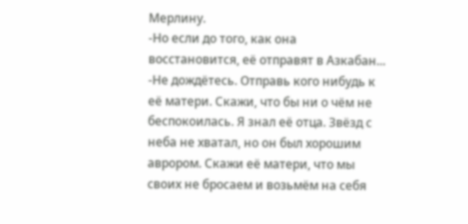Мерлину.
-Но если до того, как она восстановится, её отправят в Азкабан...
-Не дождётесь. Отправь кого нибудь к её матери. Скажи, что бы ни о чём не беспокоилась. Я знал её отца. Звёзд с неба не хватал, но он был хорошим аврором. Скажи её матери, что мы своих не бросаем и возьмём на себя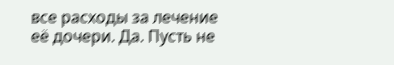все расходы за лечение её дочери. Да. Пусть не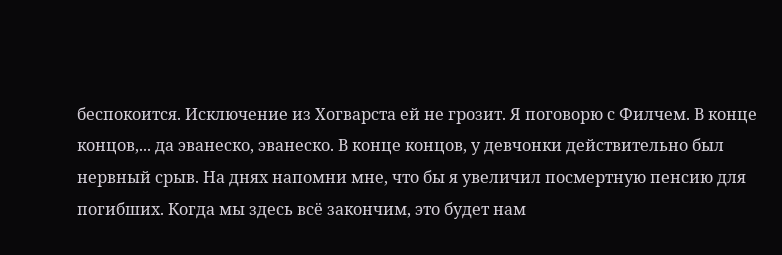беспокоится. Исключение из Хогварста ей не грозит. Я поговорю с Филчем. В конце концов,... да эванеско, эванеско. В конце концов, у девчонки действительно был нервный срыв. На днях напомни мне, что бы я увеличил посмертную пенсию для погибших. Когда мы здесь всё закончим, это будет нам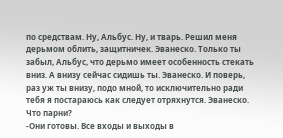по средствам. Ну, Альбус. Ну, и тварь. Решил меня дерьмом облить, защитничек. Эванеско. Только ты забыл, Альбус, что дерьмо имеет особенность стекать вниз. А внизу сейчас сидишь ты. Эванеско. И поверь, раз уж ты внизу, подо мной, то исключительно ради тебя я постараюсь как следует отряхнутся. Эванеско. Что парни?
-Они готовы. Все входы и выходы в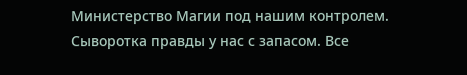Министерство Магии под нашим контролем. Сыворотка правды у нас с запасом. Все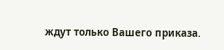ждут только Вашего приказа.